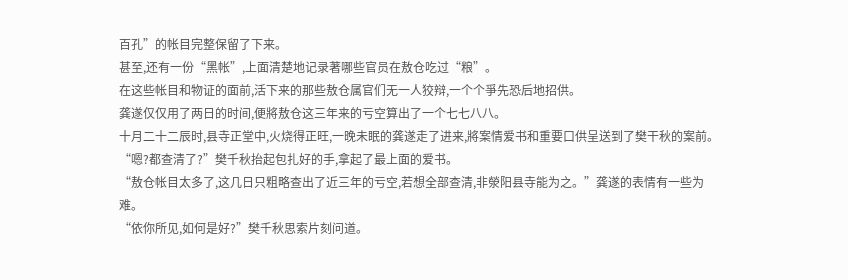百孔”的帐目完整保留了下来。
甚至,还有一份“黑帐”,上面清楚地记录著哪些官员在敖仓吃过“粮”。
在这些帐目和物证的面前,活下来的那些敖仓属官们无一人狡辩,一个个爭先恐后地招供。
龚遂仅仅用了两日的时间,便將敖仓这三年来的亏空算出了一个七七八八。
十月二十二辰时,县寺正堂中,火烧得正旺,一晚未眠的龚遂走了进来,將案情爱书和重要口供呈送到了樊干秋的案前。
“嗯?都查清了?”樊千秋抬起包扎好的手,拿起了最上面的爱书。
“敖仓帐目太多了,这几日只粗略查出了近三年的亏空,若想全部查清,非滎阳县寺能为之。”龚遂的表情有一些为难。
“依你所见,如何是好?”樊千秋思索片刻问道。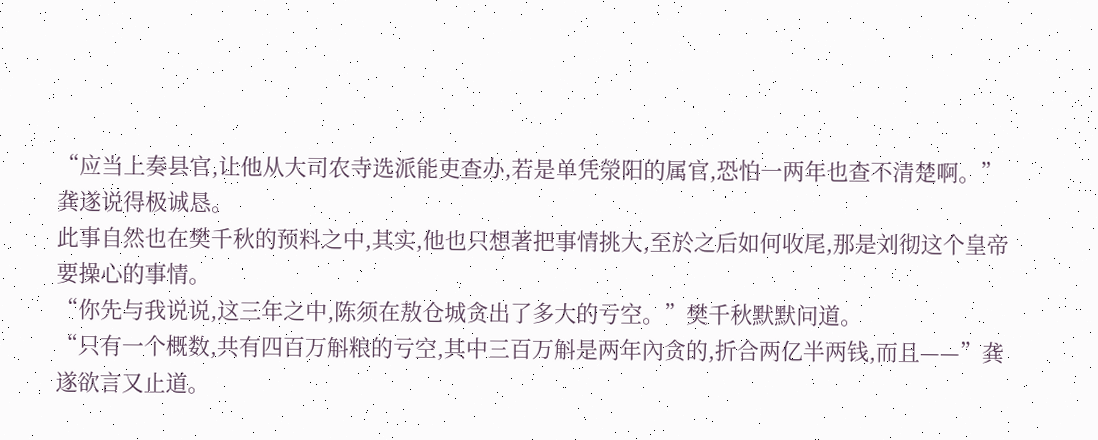“应当上奏县官,让他从大司农寺选派能吏查办,若是单凭滎阳的属官,恐怕一两年也查不清楚啊。”龚遂说得极诚恳。
此事自然也在樊千秋的预料之中,其实,他也只想著把事情挑大,至於之后如何收尾,那是刘彻这个皇帝要操心的事情。
“你先与我说说,这三年之中,陈须在敖仓城贪出了多大的亏空。”樊千秋默默问道。
“只有一个概数,共有四百万斛粮的亏空,其中三百万斛是两年內贪的,折合两亿半两钱,而且——”龚遂欲言又止道。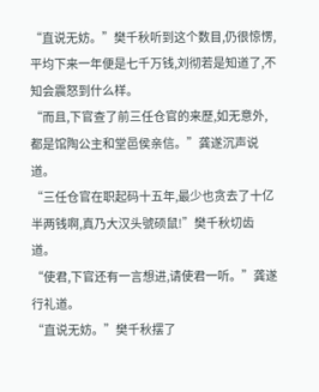“直说无妨。”樊千秋听到这个数目,仍很惊愣,平均下来一年便是七千万钱,刘彻若是知道了,不知会震怒到什么样。
“而且,下官查了前三任仓官的来歷,如无意外,都是馆陶公主和堂邑侯亲信。”龚遂沉声说道。
“三任仓官在职起码十五年,最少也贪去了十亿半两钱啊,真乃大汉头號硕鼠!”樊千秋切齿道。
“使君,下官还有一言想进,请使君一听。”龚遂行礼道。
“直说无妨。”樊千秋摆了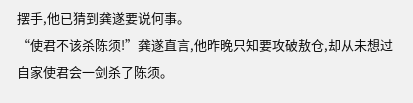摆手,他已猜到龚遂要说何事。
“使君不该杀陈须!”龚遂直言,他昨晚只知要攻破敖仓,却从未想过自家使君会一剑杀了陈须。